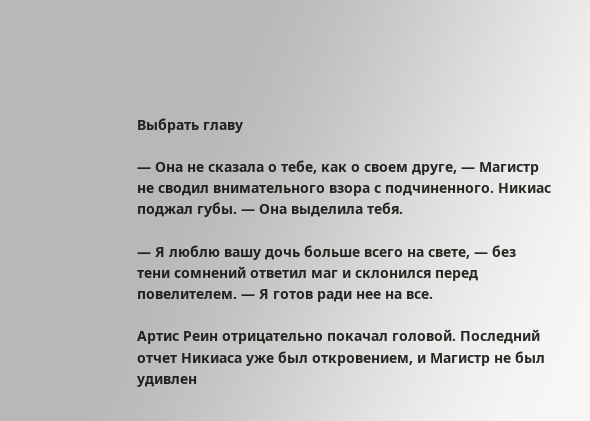Выбрать главу

— Она не сказала о тебе, как о своем друге, — Магистр не сводил внимательного взора с подчиненного. Никиас поджал губы. — Она выделила тебя.

— Я люблю вашу дочь больше всего на свете, — без тени сомнений ответил маг и склонился перед повелителем. — Я готов ради нее на все.

Артис Реин отрицательно покачал головой. Последний отчет Никиаса уже был откровением, и Магистр не был удивлен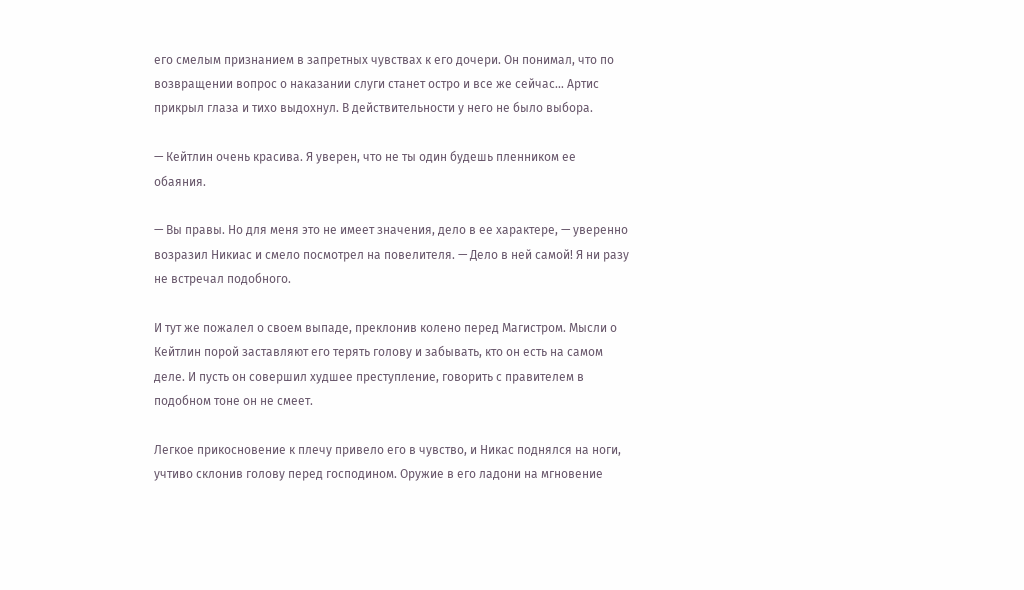его смелым признанием в запретных чувствах к его дочери. Он понимал, что по возвращении вопрос о наказании слуги станет остро и все же сейчас… Артис прикрыл глаза и тихо выдохнул. В действительности у него не было выбора.

— Кейтлин очень красива. Я уверен, что не ты один будешь пленником ее обаяния.

— Вы правы. Но для меня это не имеет значения, дело в ее характере, — уверенно возразил Никиас и смело посмотрел на повелителя. — Дело в ней самой! Я ни разу не встречал подобного.

И тут же пожалел о своем выпаде, преклонив колено перед Магистром. Мысли о Кейтлин порой заставляют его терять голову и забывать, кто он есть на самом деле. И пусть он совершил худшее преступление, говорить с правителем в подобном тоне он не смеет.

Легкое прикосновение к плечу привело его в чувство, и Никас поднялся на ноги, учтиво склонив голову перед господином. Оружие в его ладони на мгновение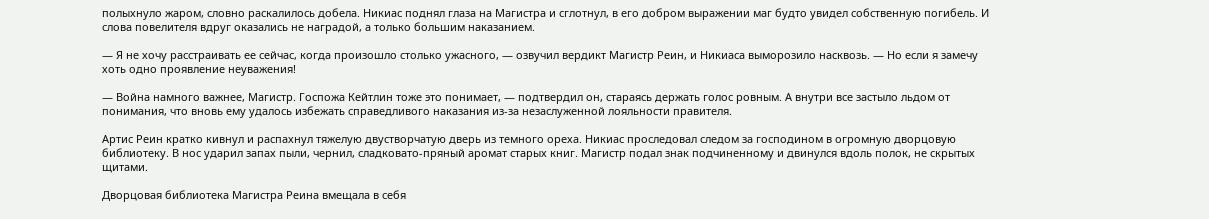полыхнуло жаром, словно раскалилось добела. Никиас поднял глаза на Магистра и сглотнул, в его добром выражении маг будто увидел собственную погибель. И слова повелителя вдруг оказались не наградой, а только большим наказанием.

— Я не хочу расстраивать ее сейчас, когда произошло столько ужасного, — озвучил вердикт Магистр Реин, и Никиаса выморозило насквозь. — Но если я замечу хоть одно проявление неуважения!

— Война намного важнее, Магистр. Госпожа Кейтлин тоже это понимает, — подтвердил он, стараясь держать голос ровным. А внутри все застыло льдом от понимания, что вновь ему удалось избежать справедливого наказания из-за незаслуженной лояльности правителя.

Артис Реин кратко кивнул и распахнул тяжелую двустворчатую дверь из темного ореха. Никиас проследовал следом за господином в огромную дворцовую библиотеку. В нос ударил запах пыли, чернил, сладковато-пряный аромат старых книг. Магистр подал знак подчиненному и двинулся вдоль полок, не скрытых щитами.

Дворцовая библиотека Магистра Реина вмещала в себя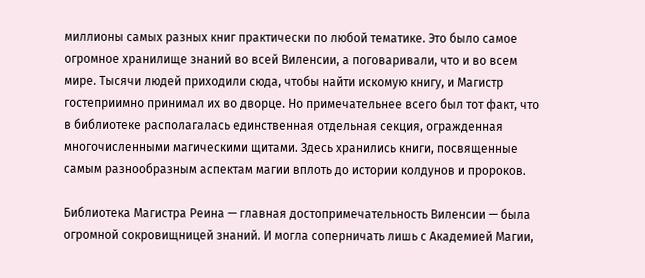миллионы самых разных книг практически по любой тематике. Это было самое огромное хранилище знаний во всей Виленсии, а поговаривали, что и во всем мире. Тысячи людей приходили сюда, чтобы найти искомую книгу, и Магистр гостеприимно принимал их во дворце. Но примечательнее всего был тот факт, что в библиотеке располагалась единственная отдельная секция, огражденная многочисленными магическими щитами. Здесь хранились книги, посвященные самым разнообразным аспектам магии вплоть до истории колдунов и пророков.

Библиотека Магистра Реина — главная достопримечательность Виленсии — была огромной сокровищницей знаний. И могла соперничать лишь с Академией Магии,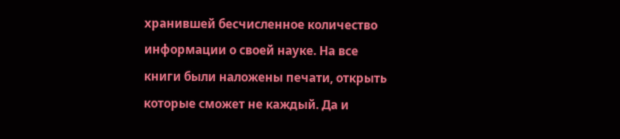хранившей бесчисленное количество информации о своей науке. На все книги были наложены печати, открыть которые сможет не каждый. Да и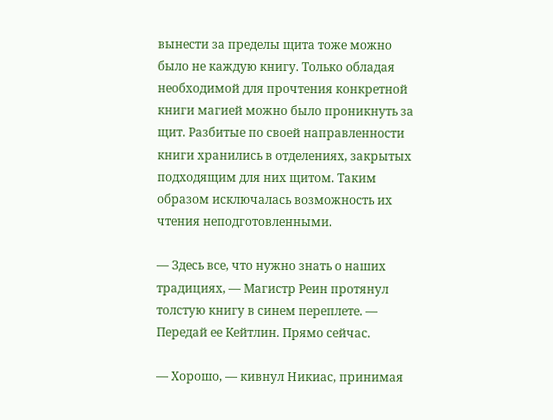вынести за пределы щита тоже можно было не каждую книгу. Только обладая необходимой для прочтения конкретной книги магией можно было проникнуть за щит. Разбитые по своей направленности книги хранились в отделениях, закрытых подходящим для них щитом. Таким образом исключалась возможность их чтения неподготовленными.

— Здесь все, что нужно знать о наших традициях, — Магистр Реин протянул толстую книгу в синем переплете. — Передай ее Кейтлин. Прямо сейчас.

— Хорошо, — кивнул Никиас, принимая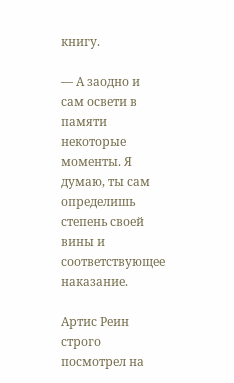книгу.

— А заодно и сам освети в памяти некоторые моменты. Я думаю, ты сам определишь степень своей вины и соответствующее наказание.

Артис Реин строго посмотрел на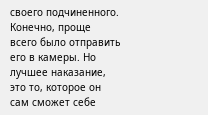своего подчиненного. Конечно, проще всего было отправить его в камеры. Но лучшее наказание, это то, которое он сам сможет себе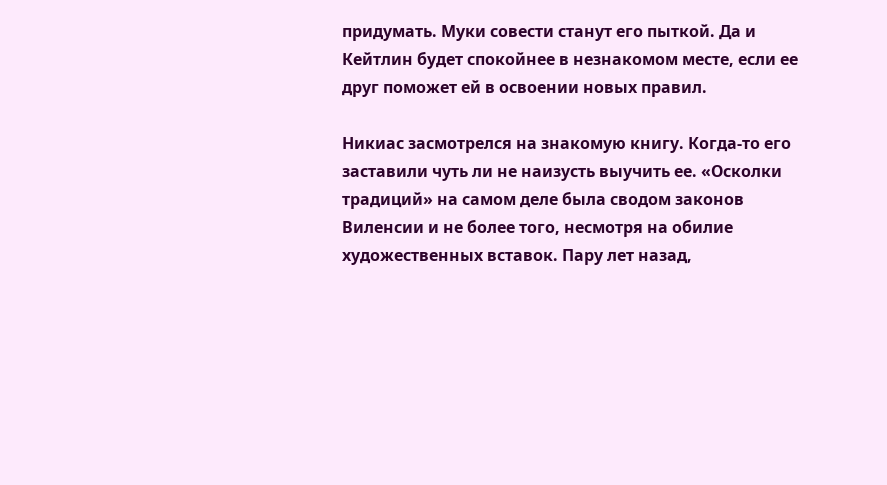придумать. Муки совести станут его пыткой. Да и Кейтлин будет спокойнее в незнакомом месте, если ее друг поможет ей в освоении новых правил.

Никиас засмотрелся на знакомую книгу. Когда-то его заставили чуть ли не наизусть выучить ее. «Осколки традиций» на самом деле была сводом законов Виленсии и не более того, несмотря на обилие художественных вставок. Пару лет назад,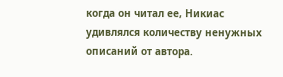когда он читал ее, Никиас удивлялся количеству ненужных описаний от автора.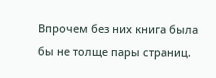Впрочем без них книга была бы не толще пары страниц.